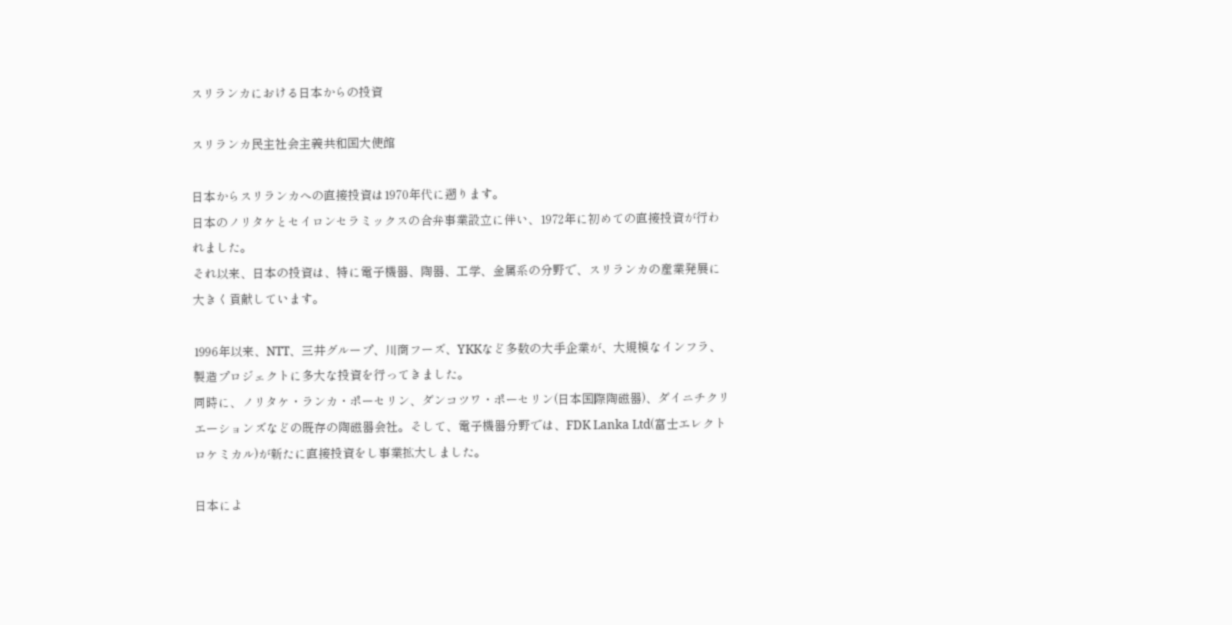スリランカにおける日本からの投資

スリランカ民主社会主義共和国大使館

日本からスリランカへの直接投資は1970年代に遡ります。
日本のノリタケとセイロンセラミックスの合弁事業設立に伴い、1972年に初めての直接投資が行われました。
それ以来、日本の投資は、特に電子機器、陶器、工学、金属系の分野で、スリランカの産業発展に大きく貢献しています。

1996年以来、NTT、三井グループ、川商フーズ、YKKなど多数の大手企業が、大規模なインフラ、製造プロジェクトに多大な投資を行ってきました。
同時に、ノリタケ・ランカ・ポーセリン、ダンコツワ・ポーセリン(日本国際陶磁器)、ダイニチクリエーションズなどの既存の陶磁器会社。そして、電子機器分野では、FDK Lanka Ltd(富士エレクトロケミカル)が新たに直接投資をし事業拡大しました。

日本によ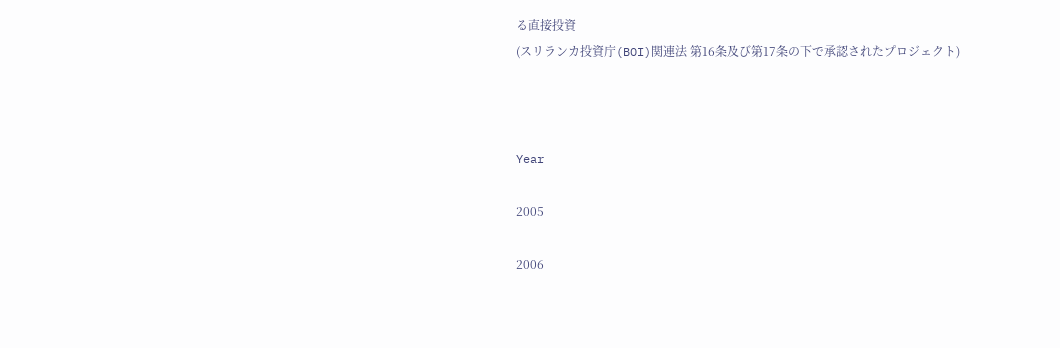る直接投資
(スリランカ投資庁(BOI)関連法 第16条及び第17条の下で承認されたプロジェクト)



Year

2005

2006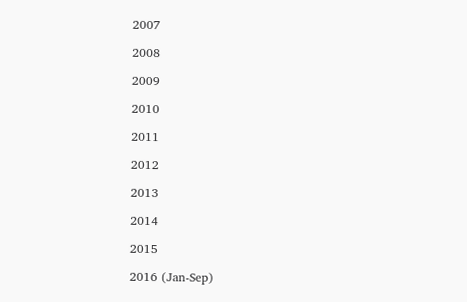2007

2008

2009

2010

2011

2012

2013

2014

2015

2016 (Jan-Sep)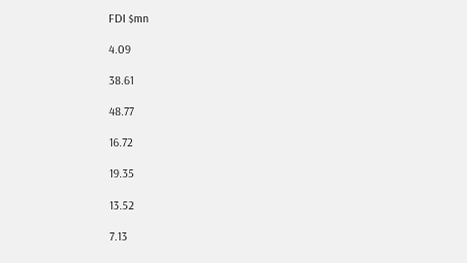FDI $mn

4.09

38.61

48.77

16.72

19.35

13.52

7.13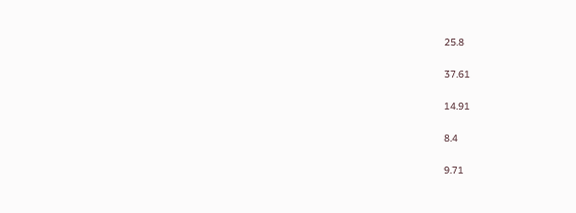25.8

37.61

14.91

8.4

9.71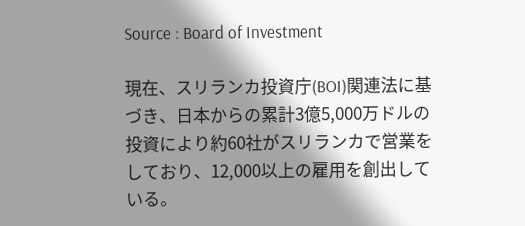Source : Board of Investment

現在、スリランカ投資庁(BOI)関連法に基づき、日本からの累計3億5,000万ドルの投資により約60社がスリランカで営業をしており、12,000以上の雇用を創出している。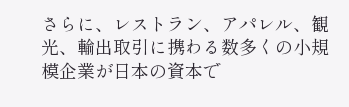さらに、レストラン、アパレル、観光、輸出取引に携わる数多くの小規模企業が日本の資本で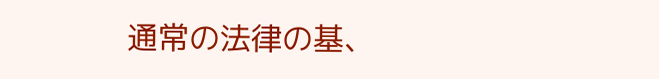通常の法律の基、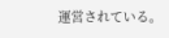運営されている。